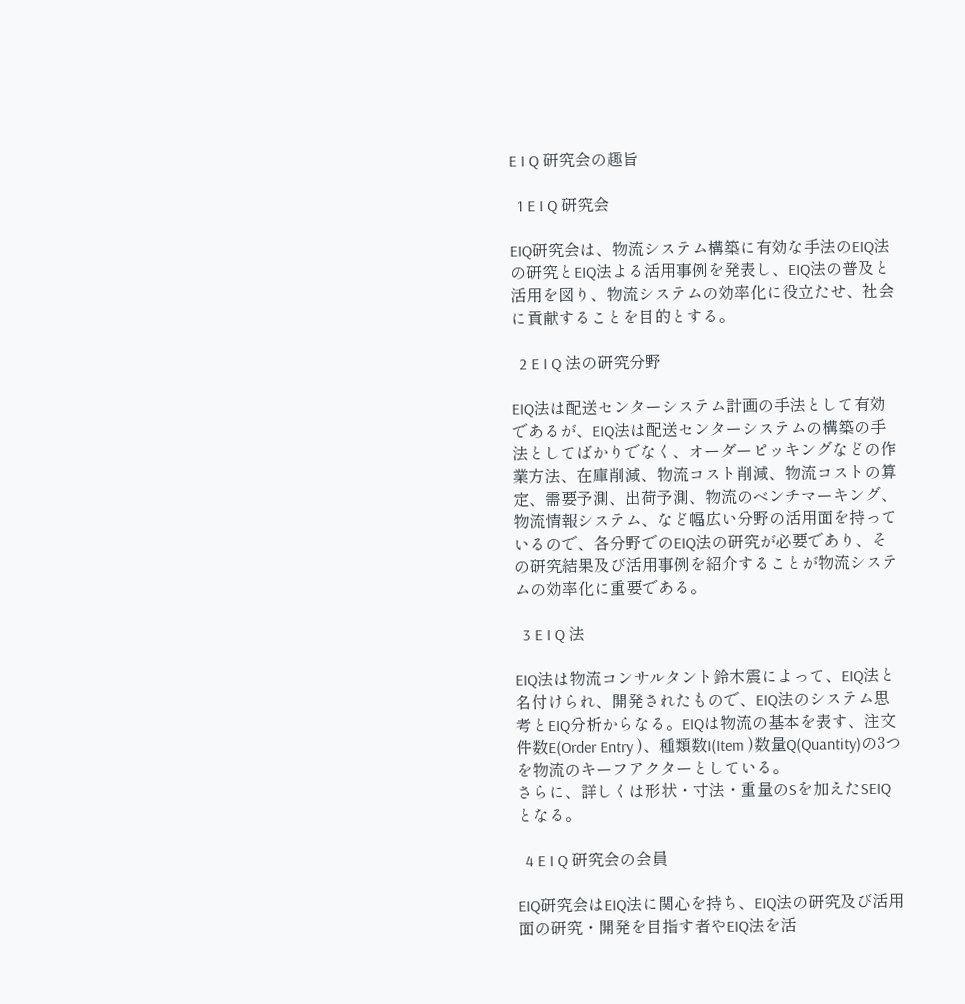E I Q 研究会の趣旨

  1 E I Q 研究会

EIQ研究会は、物流システム構築に有効な手法のEIQ法の研究とEIQ法よる活用事例を発表し、EIQ法の普及と活用を図り、物流システムの効率化に役立たせ、社会に貢献することを目的とする。

  2 E I Q 法の研究分野

EIQ法は配送センターシステム計画の手法として有効であるが、EIQ法は配送センターシステムの構築の手法としてばかりでなく、オーダーピッキングなどの作業方法、在庫削減、物流コスト削減、物流コストの算定、需要予測、出荷予測、物流のベンチマーキング、物流情報システム、など幅広い分野の活用面を持っているので、各分野でのEIQ法の研究が必要であり、その研究結果及び活用事例を紹介することが物流システムの効率化に重要である。

  3 E I Q 法

EIQ法は物流コンサルタント鈴木震によって、EIQ法と名付けられ、開発されたもので、EIQ法のシステム思考とEIQ分析からなる。EIQは物流の基本を表す、注文件数E(Order Entry )、種類数I(Item )数量Q(Quantity)の3つを物流のキーフアクターとしている。
さらに、詳しくは形状・寸法・重量のSを加えたSEIQとなる。

  4 E I Q 研究会の会員

EIQ研究会はEIQ法に関心を持ち、EIQ法の研究及び活用面の研究・開発を目指す者やEIQ法を活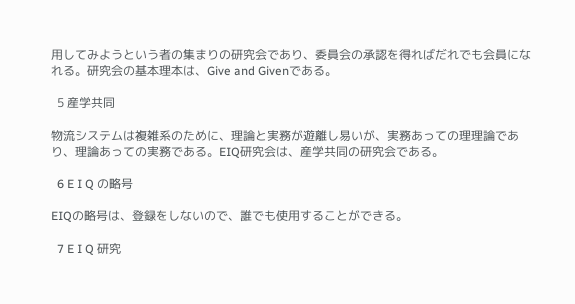用してみようという者の集まりの研究会であり、委員会の承認を得ればだれでも会員になれる。研究会の基本理本は、Give and Givenである。

  5 産学共同

物流システムは複雑系のために、理論と実務が遊離し易いが、実務あっての理理論であり、理論あっての実務である。EIQ研究会は、産学共同の研究会である。

  6 E I Q の略号

EIQの略号は、登録をしないので、誰でも使用することができる。

  7 E I Q 研究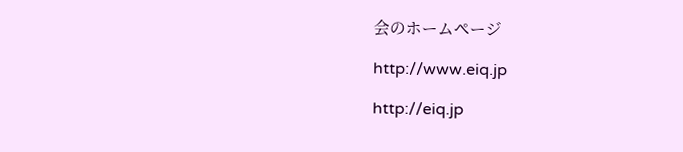会のホームページ

http://www.eiq.jp

http://eiq.jp